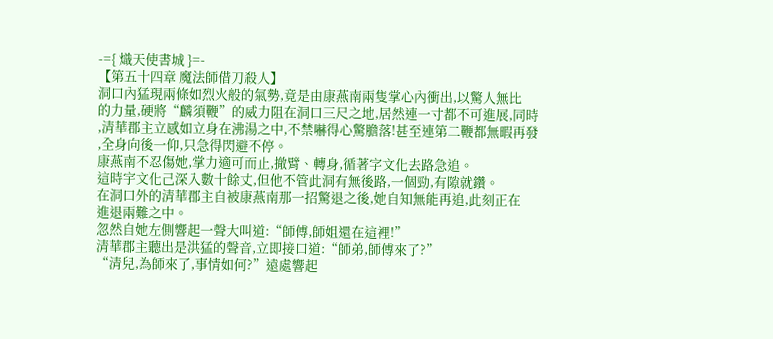-={ 熾天使書城 }=-
【第五十四章 魔法師借刀殺人】
洞口內猛現兩條如烈火般的氣勢,竟是由康燕南兩隻掌心內衝出,以驚人無比
的力量,硬將“麟須鞭”的威力阻在洞口三尺之地,居然連一寸都不可進展,同時
,清華郡主立感如立身在沸湯之中,不禁嚇得心驚膽落!甚至連第二鞭都無暇再發
,全身向後一仰,只急得閃避不停。
康燕南不忍傷她,掌力適可而止,撤臂、轉身,循著字文化去路急追。
這時宇文化己深入數十餘丈,但他不管此洞有無後路,一個勁,有隙就鑽。
在洞口外的清華郡主自被康燕南那一招驚退之後,她自知無能再追,此刻正在
進退兩難之中。
忽然自她左側響起一聲大叫道:“師傅,師姐還在這裡!”
清華郡主聽出是洪猛的聲音,立即接口道:“師弟,師傅來了?”
“清兒,為師來了,事情如何?”遠處響起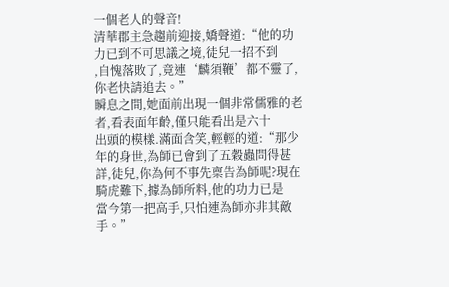一個老人的聲音!
清華郡主急趨前迎接,嬌聲道:“他的功力已到不可思議之境,徒兒一招不到
,自愧落敗了,竟連‘麟須鞭’都不靈了,你老快請追去。”
瞬息之間,她面前出現一個非常儒雅的老者,看表面年齡,僅只能看出是六十
出頭的模樣.滿面含笑,輕輕的道:“那少年的身世,為師已會到了五穀蟲問得甚
詳,徒兒,你為何不事先稟告為師呢?現在騎虎難下,據為師所料,他的功力已是
當今第一把高手,只怕連為師亦非其敵手。”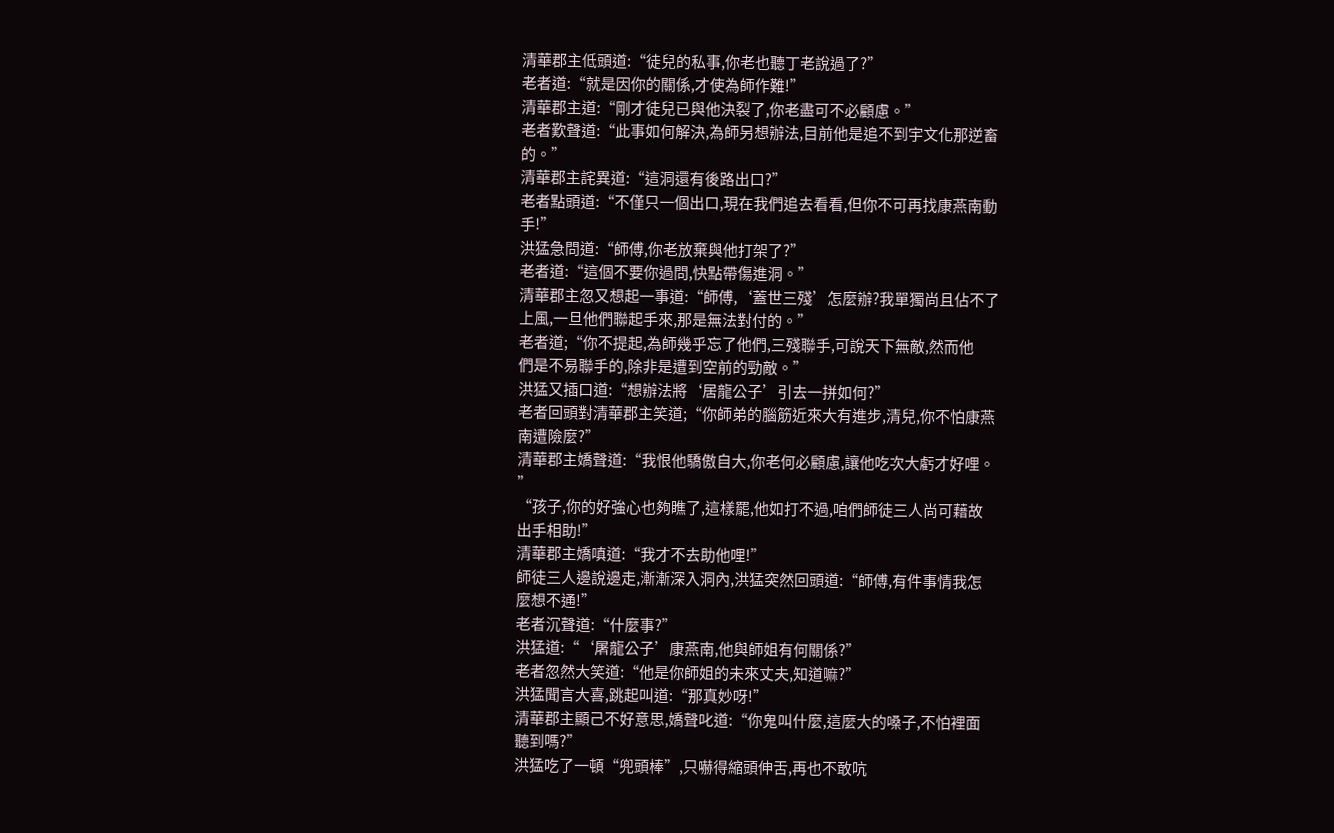清華郡主低頭道:“徒兒的私事,你老也聽丁老說過了?”
老者道:“就是因你的關係,才使為師作難!”
清華郡主道:“剛才徒兒已與他決裂了,你老盡可不必顧慮。”
老者歎聲道:“此事如何解決,為師另想辦法,目前他是追不到宇文化那逆畜
的。”
清華郡主詫異道:“這洞還有後路出口?”
老者點頭道:“不僅只一個出口,現在我們追去看看,但你不可再找康燕南動
手!”
洪猛急問道:“師傅,你老放棄與他打架了?”
老者道:“這個不要你過問,快點帶傷進洞。”
清華郡主忽又想起一事道:“師傅,‘蓋世三殘’怎麼辦?我單獨尚且佔不了
上風,一旦他們聯起手來,那是無法對付的。”
老者道;“你不提起,為師幾乎忘了他們,三殘聯手,可說天下無敵,然而他
們是不易聯手的,除非是遭到空前的勁敵。”
洪猛又插口道:“想辦法將‘居龍公子’引去一拼如何?”
老者回頭對清華郡主笑道;“你師弟的腦筋近來大有進步,清兒,你不怕康燕
南遭險麼?”
清華郡主嬌聲道:“我恨他驕傲自大,你老何必顧慮,讓他吃次大虧才好哩。
”
“孩子,你的好強心也夠瞧了,這樣罷,他如打不過,咱們師徒三人尚可藉故
出手相助!”
清華郡主嬌嗔道:“我才不去助他哩!”
師徒三人邊說邊走,漸漸深入洞內,洪猛突然回頭道:“師傅,有件事情我怎
麼想不通!”
老者沉聲道:“什麼事?”
洪猛道:“‘屠龍公子’康燕南,他與師姐有何關係?”
老者忽然大笑道:“他是你師姐的未來丈夫,知道嘛?”
洪猛聞言大喜,跳起叫道:“那真妙呀!”
清華郡主顯己不好意思,嬌聲叱道:“你鬼叫什麼,這麼大的嗓子,不怕裡面
聽到嗎?”
洪猛吃了一頓“兜頭棒”,只嚇得縮頭伸舌,再也不敢吭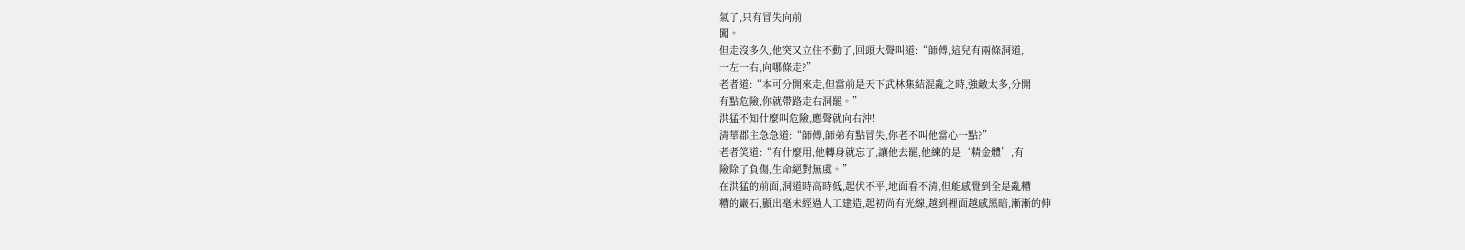氣了,只有冒失向前
闖。
但走沒多久,他突又立住不動了,回頭大聲叫道:“師傅,這兒有兩條洞道,
一左一右,向哪條走?”
老者道:“本可分開來走,但當前是天下武林集結混亂之時,強敵太多,分開
有點危險,你就帶路走右洞罷。”
洪猛不知什麼叫危險,應聲就向右沖!
清華郡主急急道:“師傅,師弟有點冒失,你老不叫他當心一點?”
老者笑道:“有什麼用,他轉身就忘了,讓他去罷,他練的是‘精金體’,有
險除了負傷,生命絕對無虞。”
在洪猛的前面,洞道時高時低,起伏不平,地面看不清,但能感覺到全是亂糟
糟的巖石,顯出毫未經過人工建造,起初尚有光線,越到裡面越感黑暗,漸漸的伸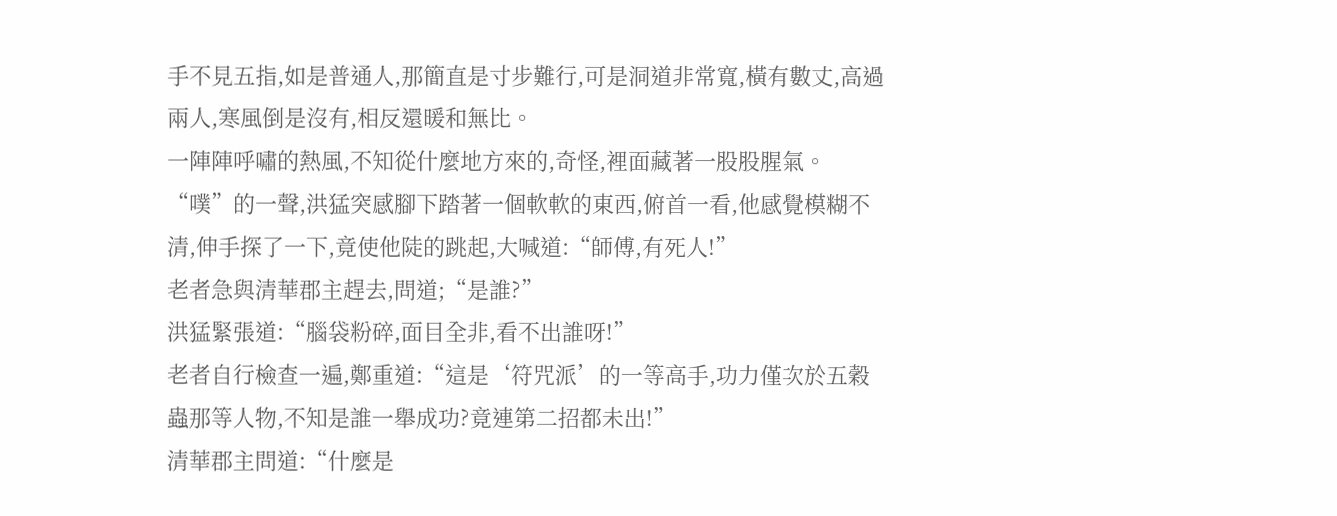手不見五指,如是普通人,那簡直是寸步難行,可是洞道非常寬,橫有數丈,高過
兩人,寒風倒是沒有,相反還暖和無比。
一陣陣呼嘯的熱風,不知從什麼地方來的,奇怪,裡面藏著一股股腥氣。
“噗”的一聲,洪猛突感腳下踏著一個軟軟的東西,俯首一看,他感覺模糊不
清,伸手探了一下,竟使他陡的跳起,大喊道:“師傅,有死人!”
老者急與清華郡主趕去,問道;“是誰?”
洪猛緊張道:“腦袋粉碎,面目全非,看不出誰呀!”
老者自行檢查一遍,鄭重道:“這是‘符咒派’的一等高手,功力僅次於五穀
蟲那等人物,不知是誰一舉成功?竟連第二招都未出!”
清華郡主問道:“什麼是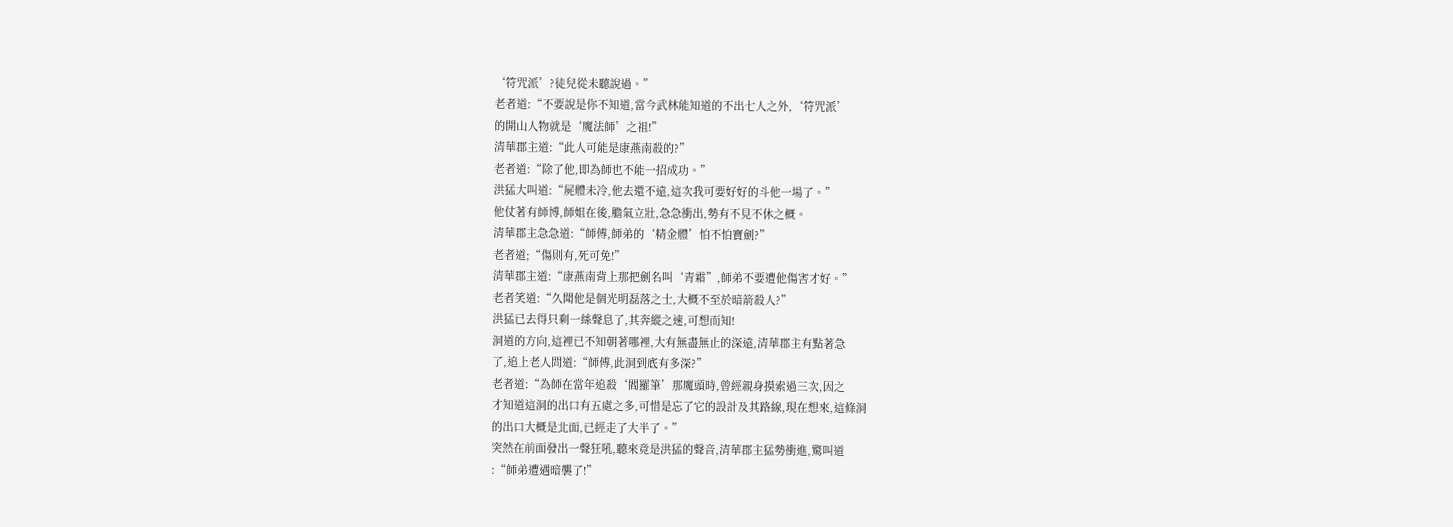‘符咒派’?徒兒從未聽說過。”
老者道:“不要說是你不知道,當今武林能知道的不出七人之外,‘符咒派’
的開山人物就是‘魔法師’之祖!”
清華郡主道:“此人可能是康燕南殺的?”
老者道:“除了他,即為師也不能一招成功。”
洪猛大叫道:“屍體未冷,他去還不遠,這次我可要好好的斗他一場了。”
他仗著有師博,師姐在後,膽氣立壯,急急衝出,勢有不見不休之概。
清華郡主急急道:“師傅,師弟的‘精金體’怕不怕寶劍?”
老者道;“傷則有,死可免!”
清華郡主道:“康燕南背上那把劍名叫‘青霜”,師弟不要遭他傷害才好。”
老者笑道:“久聞他是個光明磊落之士,大概不至於暗箭殺人?”
洪猛已去得只剩一絲聲息了,其奔縱之速,可想而知!
洞道的方向,這裡已不知朝著哪裡,大有無盡無止的深遠,清華郡主有點著急
了,追上老人問道:“師傅,此洞到底有多深?”
老者道:“為師在當年追殺‘閻羅筆’那魔頭時,曾經親身摸索過三次,因之
才知道這洞的出口有五處之多,可惜是忘了它的設計及其路線,現在想來,這條洞
的出口大概是北面,已經走了大半了。”
突然在前面發出一聲狂吼,聽來竟是洪猛的聲音,清華郡主猛勢衝進,驚叫道
:“師弟遭遇暗襲了!”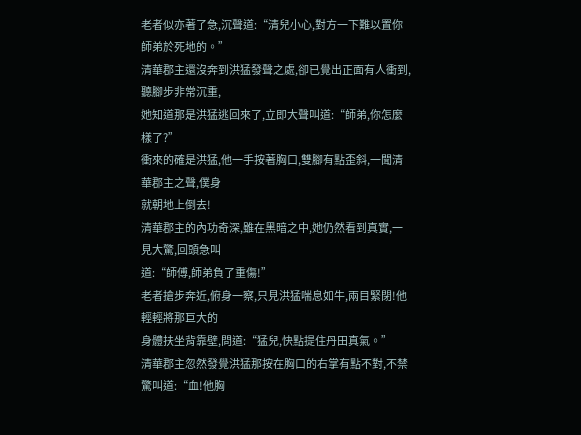老者似亦著了急,沉聲道:“清兒小心,對方一下難以置你師弟於死地的。”
清華郡主還沒奔到洪猛發聲之處,卻已覺出正面有人衝到,聽腳步非常沉重,
她知道那是洪猛逃回來了,立即大聲叫道:“師弟,你怎麼樣了?”
衝來的確是洪猛,他一手按著胸口,雙腳有點歪斜,一聞清華郡主之聲,僕身
就朝地上倒去!
清華郡主的內功奇深,雖在黑暗之中,她仍然看到真實,一見大驚,回頭急叫
道:“師傅,師弟負了重傷!”
老者搶步奔近,俯身一察,只見洪猛喘息如牛,兩目緊閉!他輕輕將那巨大的
身體扶坐背靠壁,問道:“猛兒,快點提住丹田真氣。”
清華郡主忽然發覺洪猛那按在胸口的右掌有點不對,不禁驚叫道:“血!他胸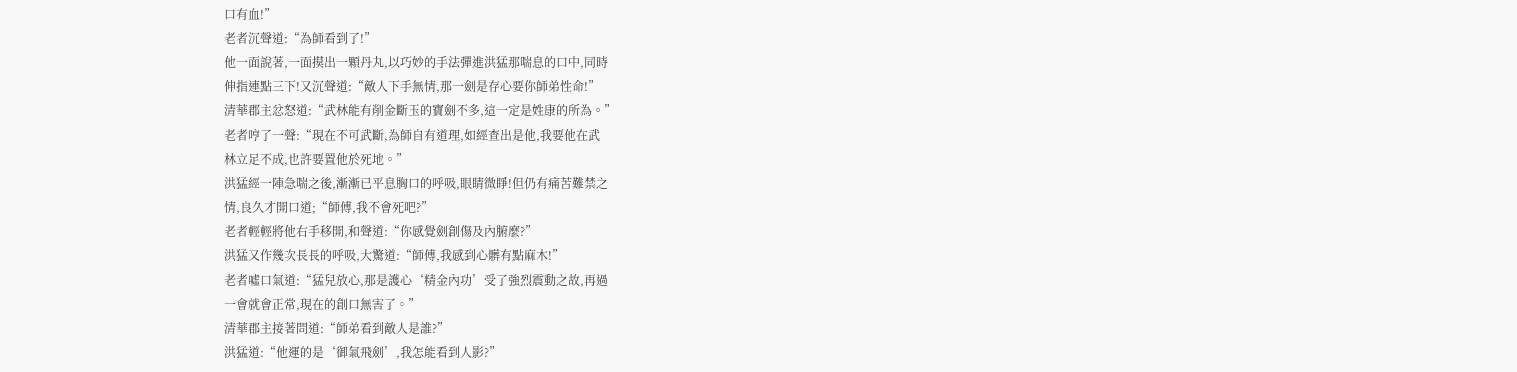口有血!”
老者沉聲道:“為師看到了!”
他一面說著,一面摸出一顆丹丸,以巧妙的手法彈進洪猛那喘息的口中,同時
伸指連點三下!又沉聲道:“敵人下手無情,那一劍是存心要你師弟性命!”
清華郡主忿怒道:“武林能有削金斷玉的寶劍不多,這一定是姓康的所為。”
老者哼了一聲:“現在不可武斷,為師自有道理,如經查出是他,我要他在武
林立足不成,也許要置他於死地。”
洪猛經一陣急喘之後,漸漸已平息胸口的呼吸,眼睛微睜!但仍有痛苦難禁之
情,良久才開口道;“師傅,我不會死吧?”
老者輕輕將他右手移開,和聲道:“你感覺劍創傷及內腑麼?”
洪猛又作幾次長長的呼吸,大驚道:“師傅,我感到心髒有點麻木!”
老者噓口氣道:“猛兒放心,那是護心‘精金內功’受了強烈震動之故,再過
一會就會正常,現在的創口無害了。”
清華郡主接著問道:“師弟看到敵人是誰?”
洪猛道:“他運的是‘御氣飛劍’,我怎能看到人影?”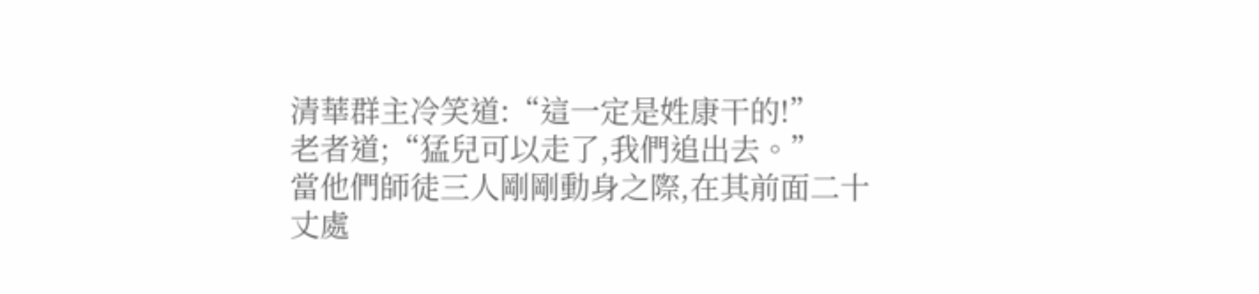清華群主冷笑道:“這一定是姓康干的!”
老者道;“猛兒可以走了,我們追出去。”
當他們師徒三人剛剛動身之際,在其前面二十丈處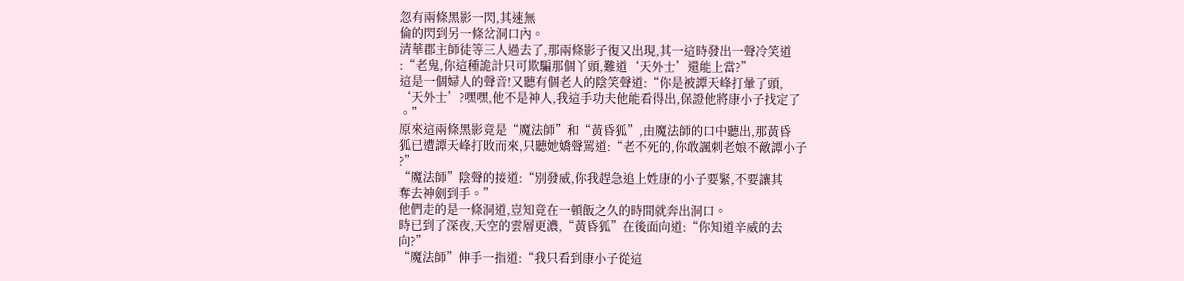忽有兩條黑影一閃,其速無
倫的閃到另一條岔洞口內。
清華郡主師徒等三人過去了,那兩條影子復又出現,其一這時發出一聲冷笑道
:“老鬼,你這種詭計只可欺騙那個丫頭,難道‘天外士’還能上當?”
這是一個婦人的聲音!又聽有個老人的陰笑聲道:“你是被譚天峰打暈了頭,
‘天外士’?嘿嘿,他不是神人,我這手功夫他能看得出,保證他將康小子找定了
。”
原來這兩條黑影竟是“魔法師”和“黃昏狐”,由魔法師的口中聽出,那黃昏
狐已遭譚天峰打敗而來,只聽她嬌聲罵道:“老不死的,你敢諷刺老娘不敵譚小子
?”
“魔法師”陰聲的接道:“別發威,你我趕急追上姓康的小子要緊,不要讓其
奪去神劍到手。”
他們走的是一條洞道,豈知竟在一頓飯之久的時間就奔出洞口。
時已到了深夜,天空的雲層更濃,“黃昏狐”在後面向道:“你知道辛威的去
向?”
“魔法師”伸手一指道:“我只看到康小子從這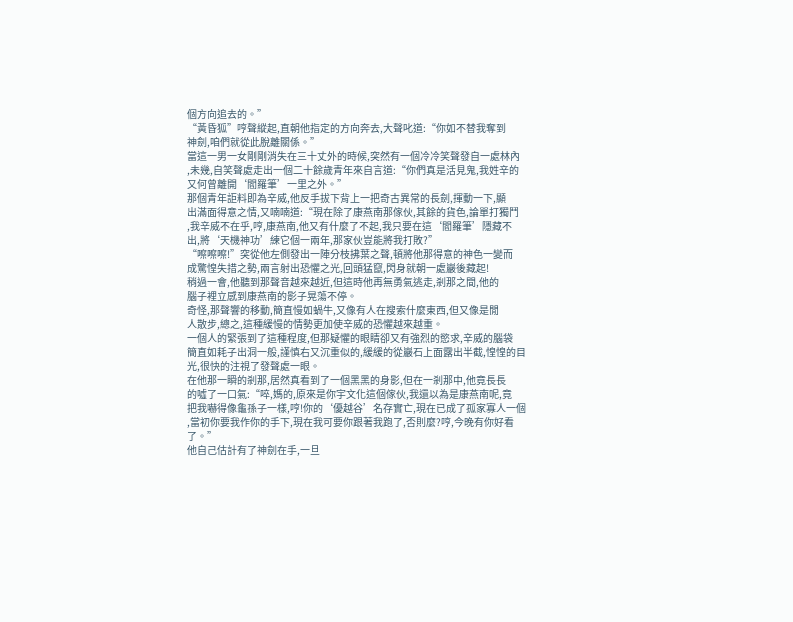個方向追去的。”
“黃昏狐”哼聲縱起,直朝他指定的方向奔去,大聲叱道:“你如不替我奪到
神劍,咱們就從此脫離關係。”
當這一男一女剛剛消失在三十丈外的時候,突然有一個冷冷笑聲發自一處林內
,未幾,自笑聲處走出一個二十餘歲青年來自言道:“你們真是活見鬼,我姓辛的
又何曾離開‘閻羅筆’一里之外。”
那個青年詎料即為辛威,他反手拔下背上一把奇古異常的長劍,揮動一下,顯
出滿面得意之情,又喃喃道:“現在除了康燕南那傢伙,其餘的貨色,論單打獨鬥
,我辛威不在乎,哼,康燕南,他又有什麼了不起,我只要在這‘閻羅筆’隱藏不
出,將‘天機神功’練它個一兩年,那家伙豈能將我打敗?”
“嚓嚓嚓!”突從他左側發出一陣分枝拂葉之聲,頓將他那得意的神色一變而
成驚惶失措之勢,兩言射出恐懼之光,回頭猛竄,閃身就朝一處巖後藏起!
稍過一會,他聽到那聲音越來越近,但這時他再無勇氣逃走,剎那之間,他的
腦子裡立感到康燕南的影子晃蕩不停。
奇怪,那聲響的移動,簡直慢如蝸牛,又像有人在搜索什麼東西,但又像是閒
人散步,總之,這種緩慢的情勢更加使辛威的恐懼越來越重。
一個人的緊張到了這種程度,但那疑懼的眼睛卻又有強烈的慾求,辛威的腦袋
簡直如耗子出洞一般,謹慎右又沉重似的,緩緩的從巖石上面露出半截,惶惶的目
光,很快的注視了發聲處一眼。
在他那一瞬的剎那,居然真看到了一個黑黑的身影,但在一剎那中,他竟長長
的噓了一口氣:“啐,媽的,原來是你宇文化這個傢伙,我還以為是康燕南呢,竟
把我嚇得像龜孫子一樣,哼!你的‘優越谷’名存實亡,現在已成了孤家寡人一個
,當初你要我作你的手下,現在我可要你跟著我跑了,否則麼?哼,今晚有你好看
了。”
他自己估計有了神劍在手,一旦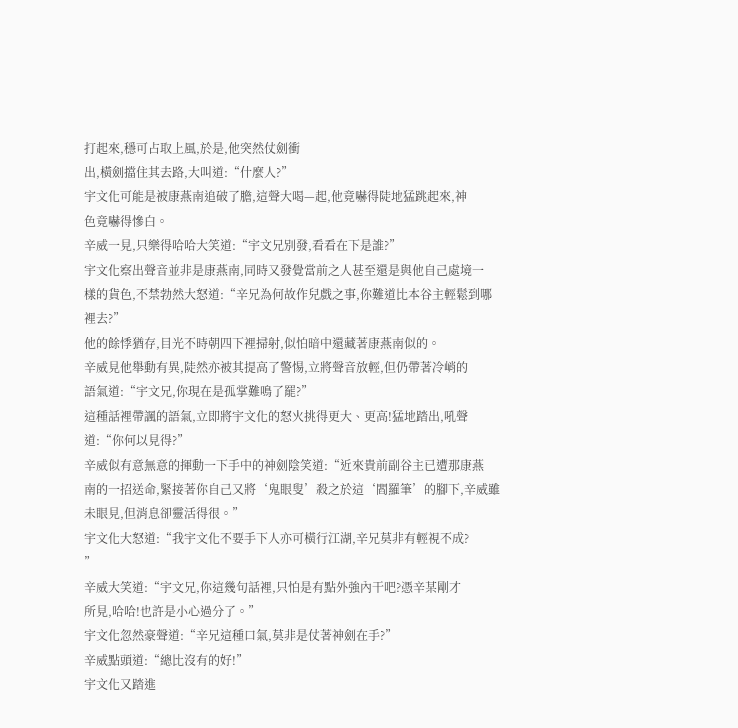打起來,穩可占取上風,於是,他突然仗劍衝
出,橫劍擋住其去路,大叫道:“什麼人?”
宇文化可能是被康燕南追破了膽,這聲大喝—起,他竟嚇得陡地猛跳起來,神
色竟嚇得慘白。
辛威一見,只樂得哈哈大笑道:“宇文兄別發,看看在下是誰?”
宇文化察出聲音並非是康燕南,同時又發覺當前之人甚至還是與他自己處境一
樣的貨色,不禁勃然大怒道:“辛兄為何故作兒戲之事,你難道比本谷主輕鬆到哪
裡去?”
他的餘悸猶存,目光不時朝四下裡掃射,似怕暗中還藏著康燕南似的。
辛威見他舉動有異,陡然亦被其提高了警惕,立將聲音放輕,但仍帶著冷峭的
語氣道:“宇文兄,你現在是孤掌難鳴了罷?”
這種話裡帶諷的語氣,立即將宇文化的怒火挑得更大、更高!猛地踏出,吼聲
道:“你何以見得?”
辛威似有意無意的揮動一下手中的神劍陰笑道:“近來貴前副谷主已遭那康燕
南的一招送命,緊接著你自己又將‘鬼眼叟’殺之於這‘閻羅筆’的腳下,辛威雖
未眼見,但消息卻靈活得很。”
宇文化大怒道:“我宇文化不要手下人亦可橫行江湖,辛兄莫非有輕視不成?
”
辛威大笑道:“宇文兄,你這幾句話裡,只怕是有點外強內干吧?憑辛某剛才
所見,哈哈!也許是小心過分了。”
宇文化忽然豪聲道:“辛兄這種口氣,莫非是仗著神劍在手?”
辛威點頭道:“總比沒有的好!”
宇文化又踏進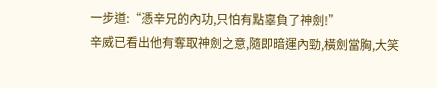一步道:“憑辛兄的內功,只怕有點辜負了神劍!”
辛威已看出他有奪取神劍之意,隨即暗運內勁,橫劍當胸,大笑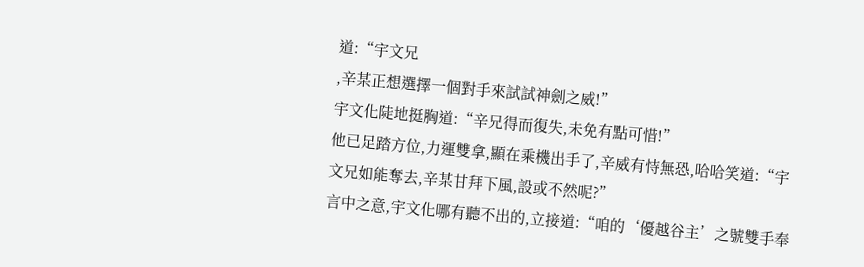道:“宇文兄
,辛某正想選擇一個對手來試試神劍之威!”
宇文化陡地挺胸道:“辛兄得而復失,未免有點可惜!”
他已足踏方位,力運雙拿,顯在乘機出手了,辛威有恃無恐,哈哈笑道:“宇
文兄如能奪去,辛某甘拜下風,設或不然呢?”
言中之意,宇文化哪有聽不出的,立接道:“咱的‘優越谷主’之號雙手奉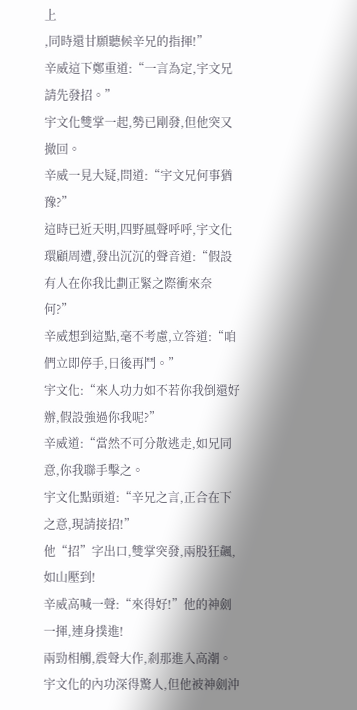上
,同時還甘願聽候辛兄的指揮!”
辛威這下鄭重道:“一言為定,宇文兄請先發招。”
宇文化雙掌一起,勢已剛發,但他突又撤回。
辛威一見大疑,問道:“宇文兄何事猶豫?”
這時已近天明,四野風聲呼呼,宇文化環顧周遭,發出沉沉的聲音道:“假設
有人在你我比劃正緊之際衝來奈何?”
辛威想到這點,毫不考慮,立答道:“咱們立即停手,日後再鬥。”
宇文化:“來人功力如不若你我倒還好辦,假設強過你我呢?”
辛威道:“當然不可分散逃走,如兄同意,你我聯手擊之。
宇文化點頭道:“辛兄之言,正合在下之意,現請接招!”
他“招”字出口,雙掌突發,兩股狂飆,如山壓到!
辛威高喊一聲:“來得好!”他的神劍一揮,連身撲進!
兩勁相觸,震聲大作,剎那進入高潮。
宇文化的內功深得驚人,但他被神劍沖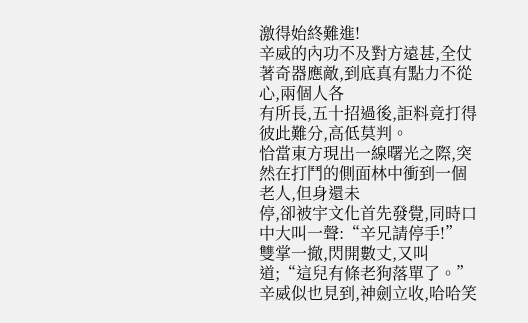激得始終難進!
辛威的內功不及對方遠甚,全仗著奇器應敵,到底真有點力不從心,兩個人各
有所長,五十招過後,詎料竟打得彼此難分,高低莫判。
恰當東方現出一線曙光之際,突然在打鬥的側面林中衝到一個老人,但身還未
停,卻被宇文化首先發覺,同時口中大叫一聲:“辛兄請停手!”
雙掌一撤,閃開數丈,又叫道;“這兒有條老狗落單了。”
辛威似也見到,神劍立收,哈哈笑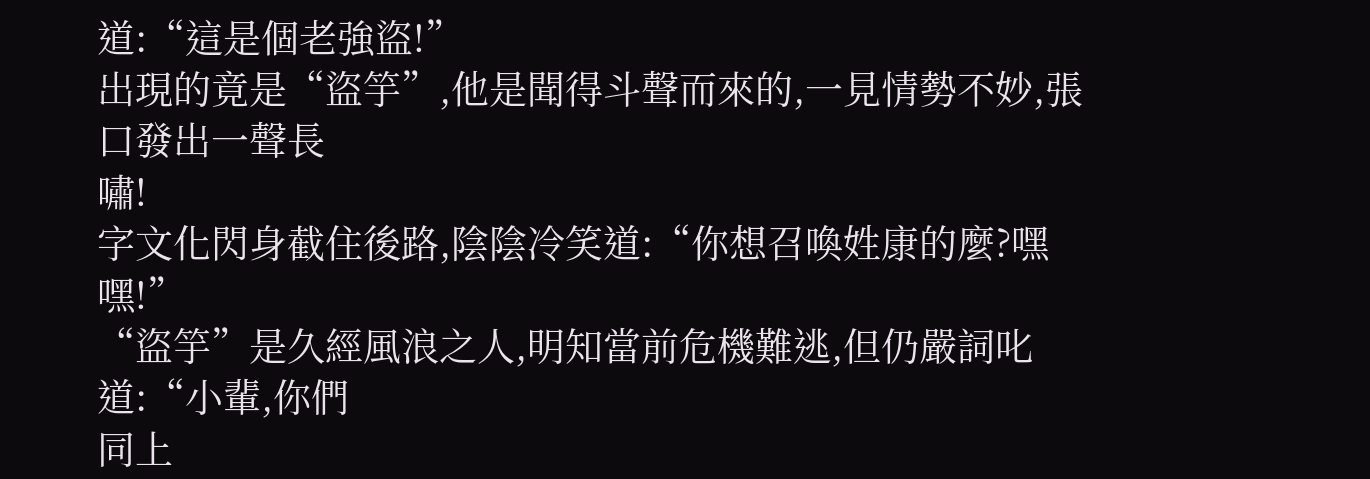道:“這是個老強盜!”
出現的竟是“盜竽”,他是聞得斗聲而來的,一見情勢不妙,張口發出一聲長
嘯!
字文化閃身截住後路,陰陰冷笑道:“你想召喚姓康的麼?嘿嘿!”
“盜竽”是久經風浪之人,明知當前危機難逃,但仍嚴詞叱道:“小輩,你們
同上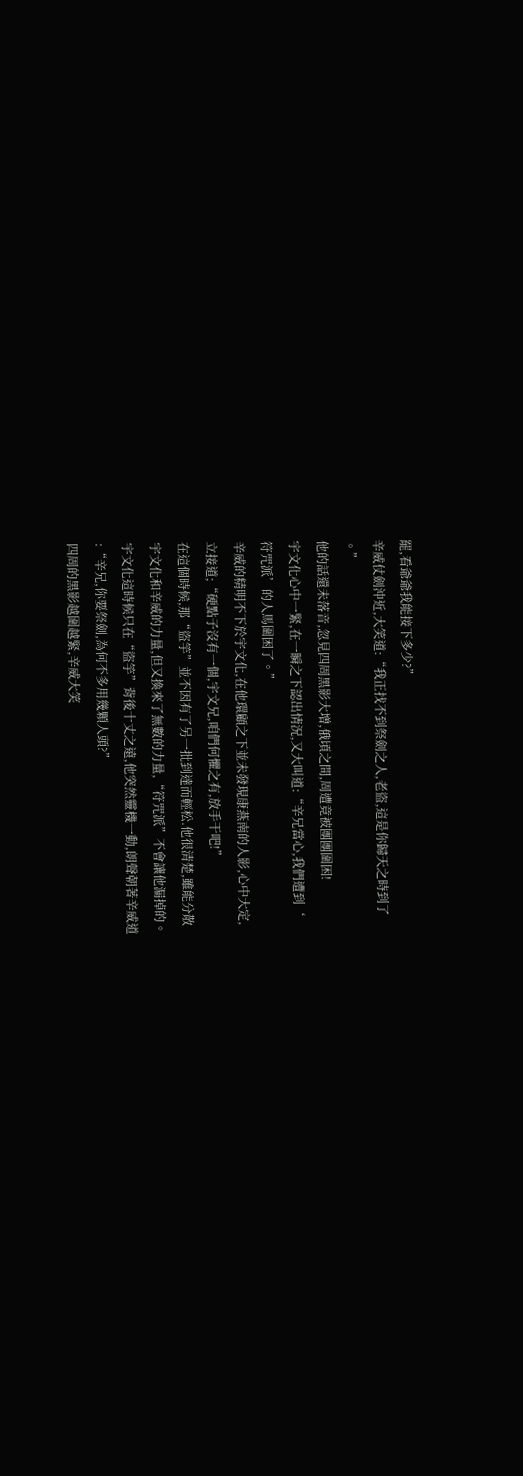罷,看爺爺我能接下多少?”
辛威仗劍沖近,大笑道:“我正找不到祭劍之人,老盜,這是你歸天之時到了
。”
他的話還未落音,忽見四周黑影大增,俄頃之間,周遭竟被團團圍困!
宇文化心中一緊,在一瞬之下認出情況,又大叫道:“辛兄當心,我們遭到‘
符咒派’的人馬圍困了。”
辛威的精明不下於宇文化,在他環顧之下並未發現康燕南的人影,心中大定,
立接道;“硬點子沒有一個,宇文兄,咱們何懼之有,放手干吧!”
在這個時候,那“盜竽”並不因有了另一批到達而輕松.他很清楚,雖能分散
宇文化和辛威的力量,但又換來了無數的力量,“符咒派”不會讓他漏掉的。
宇文化這時候只在“盜竽”背後十丈之遠,他突然靈機一動,朗聲朝著辛威道
:“辛兄,你要祭劍,為何不多用幾顆人頭?”
四周的黑影越圍越緊,辛威大笑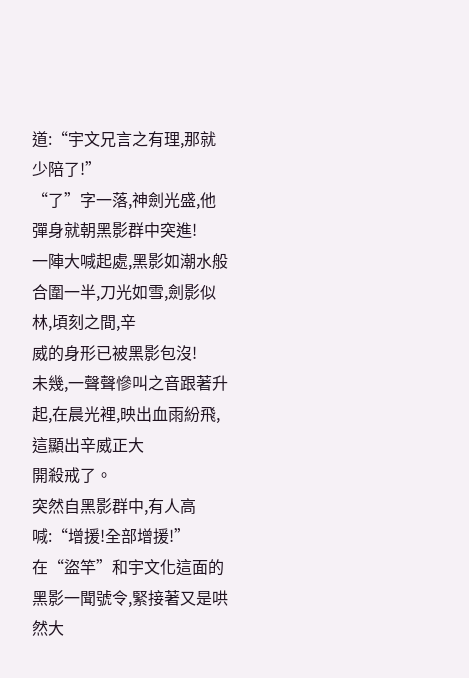道:“宇文兄言之有理,那就少陪了!”
“了”字一落,神劍光盛,他彈身就朝黑影群中突進!
一陣大喊起處,黑影如潮水般合圍一半,刀光如雪,劍影似林,頃刻之間,辛
威的身形已被黑影包沒!
未幾,一聲聲慘叫之音跟著升起,在晨光裡,映出血雨紛飛,這顯出辛威正大
開殺戒了。
突然自黑影群中,有人高喊:“增援!全部增援!”
在“盜竿”和宇文化這面的黑影一聞號令,緊接著又是哄然大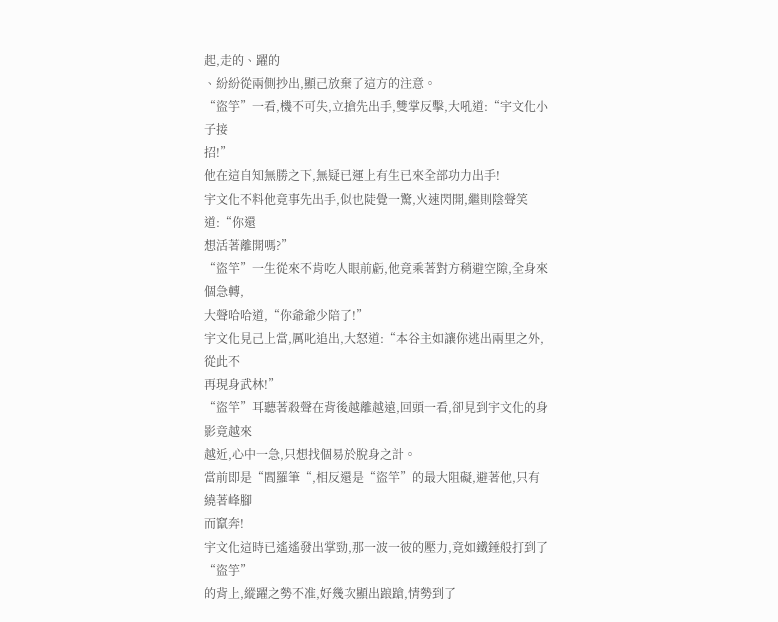起,走的、躍的
、紛紛從兩側抄出,顯己放棄了這方的注意。
“盜竽”一看,機不可失,立搶先出手,雙掌反擊,大吼道:“宇文化小子接
招!”
他在這自知無勝之下,無疑已運上有生已來全部功力出手!
宇文化不料他竟事先出手,似也陡覺一驚,火速閃開,繼則陰聲笑道:“你還
想活著離開嗎?”
“盜竿”一生從來不肯吃人眼前虧,他竟乘著對方稍避空隙,全身來個急轉,
大聲哈哈道,“你爺爺少陪了!”
宇文化見己上當,厲叱追出,大怒道:“本谷主如讓你逃出兩里之外,從此不
再現身武林!”
“盜竿”耳聽著殺聲在背後越離越遠,回頭一看,卻見到宇文化的身影竟越來
越近,心中一急,只想找個易於脫身之計。
當前即是“閻羅筆“,相反還是“盜竿”的最大阻礙,避著他,只有繞著峰腳
而竄奔!
宇文化這時已遙遙發出掌勁,那一波一彼的壓力,竟如鐵錘般打到了“盜竽”
的背上,縱躍之勢不准,好幾次顯出踉蹌,情勢到了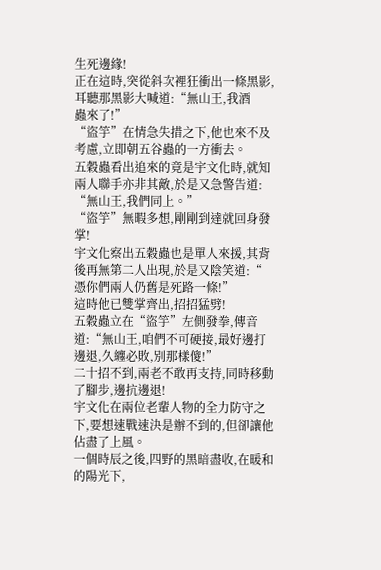生死邊緣!
正在這時,突從斜次裡狂衝出一條黑影,耳聽那黑影大喊道:“無山王,我酒
蟲來了!”
“盜竽”在情急失措之下,他也來不及考慮,立即朝五谷蟲的一方衝去。
五穀蟲看出追來的竟是宇文化時,就知兩人聯手亦非其敵,於是又急警告道:
“無山王,我們同上。”
“盜竽”無暇多想,剛剛到達就回身發掌!
宇文化察出五穀蟲也是單人來援,其背後再無第二人出現,於是又陰笑道:“
憑你們兩人仍舊是死路一條!”
這時他已雙掌齊出,招招猛劈!
五穀蟲立在“盜竽”左側發拳,傳音道:“無山王,咱們不可硬接,最好邊打
邊退,久纏必敗,別那樣傻!”
二十招不到,兩老不敢再支持,同時移動了腳步,邊抗邊退!
宇文化在兩位老輩人物的全力防守之下,要想速戰速決是辦不到的,但卻讓他
佔盡了上風。
一個時辰之後,四野的黑暗盡收,在暖和的陽光下,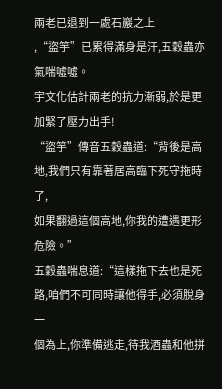兩老已退到一處石巖之上
,“盜竽”已累得滿身是汗,五穀蟲亦氣喘噓噓。
宇文化估計兩老的抗力漸弱,於是更加緊了壓力出手!
“盜竽”傳音五穀蟲道:“背後是高地,我們只有靠著居高臨下死守拖時了,
如果翻過這個高地,你我的遭遇更形危險。”
五穀蟲喘息道:“這樣拖下去也是死路,咱們不可同時讓他得手,必須脫身一
個為上,你準備逃走,待我酒蟲和他拼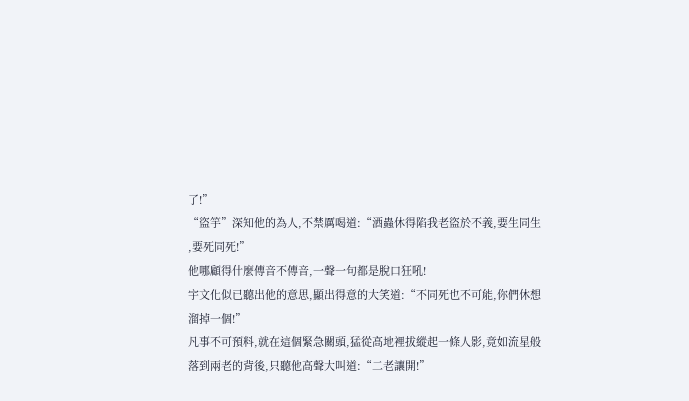了!”
“盜竽”深知他的為人,不禁厲喝道:“酒蟲休得陷我老盜於不義,要生同生
,要死同死!”
他哪顧得什麼傳音不傳音,一聲一句都是脫口狂吼!
宇文化似已聽出他的意思,顯出得意的大笑道:“不同死也不可能,你們休想
溜掉一個!”
凡事不可預料,就在這個緊急關頭,猛從高地裡拔縱起一條人影,竟如流星般
落到兩老的背後,只聽他高聲大叫道:“二老讓開!”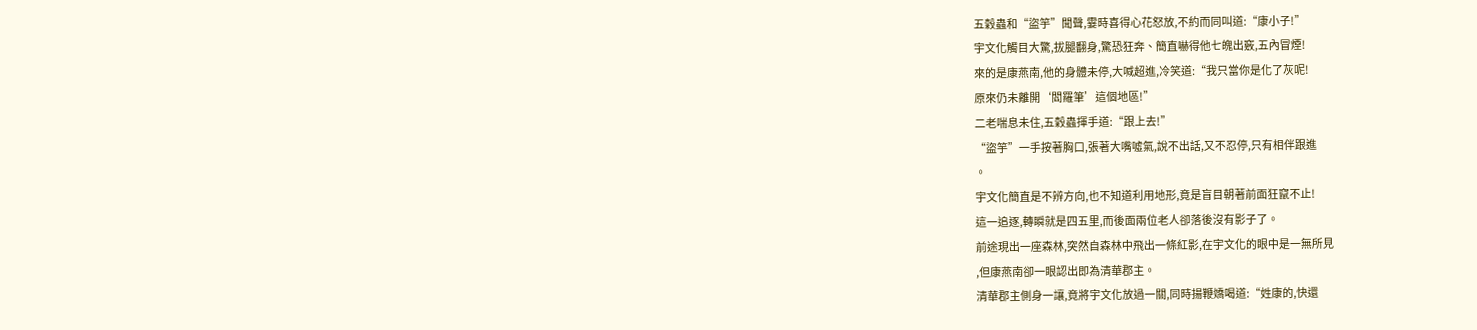五穀蟲和“盜竽”聞聲,霎時喜得心花怒放,不約而同叫道:“康小子!”
宇文化觸目大驚,拔腿翻身,驚恐狂奔、簡直嚇得他七魄出竅,五內冒煙!
來的是康燕南,他的身體未停,大喊超進,冷笑道:“我只當你是化了灰呢!
原來仍未離開‘閻羅筆’這個地區!”
二老喘息未住,五穀蟲揮手道:“跟上去!”
“盜竽”一手按著胸口,張著大嘴噓氣,說不出話,又不忍停,只有相伴跟進
。
宇文化簡直是不辨方向,也不知道利用地形,竟是盲目朝著前面狂竄不止!
這一追逐,轉瞬就是四五里,而後面兩位老人卻落後沒有影子了。
前途現出一座森林,突然自森林中飛出一條紅影,在宇文化的眼中是一無所見
,但康燕南卻一眼認出即為清華郡主。
清華郡主側身一讓,竟將宇文化放過一關,同時揚鞭嬌喝道:“姓康的,快還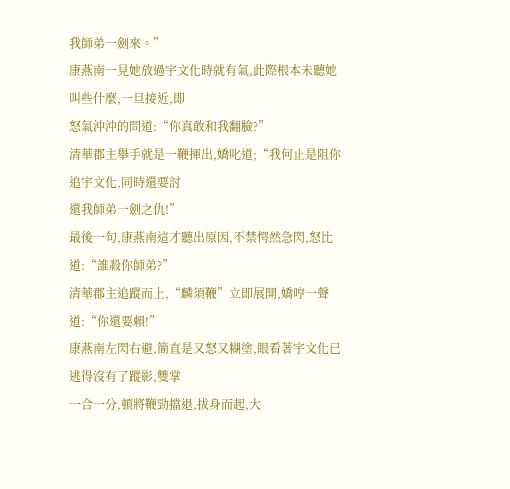我師弟一劍來。”
康燕南一見她放過宇文化時就有氣,此際根本未聽她叫些什麼,一旦接近,即
怒氣沖沖的問道:“你真敢和我翻臉?”
清華郡主舉手就是一鞭揮出,嬌叱道;“我何止是阻你追宇文化,同時還要討
還我師弟一劍之仇!”
最後一句,康燕南這才聽出原因,不禁愕然急閃,怒比道:“誰殺你師弟?”
清華郡主追蹤而上,“麟須鞭”立即展開,嬌哼一聲道:“你還要賴!”
康燕南左閃右避,簡直是又怒又糊塗,眼看著宇文化已逃得沒有了蹤影,雙掌
一合一分,頓將鞭勁擋退,拔身而起,大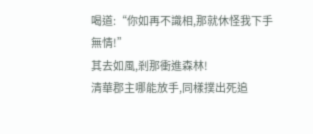喝道:“你如再不識相,那就休怪我下手
無情!”
其去如風,剎那衝進森林!
清華郡主哪能放手,同樣撲出死追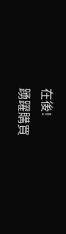在後!
踴躍購買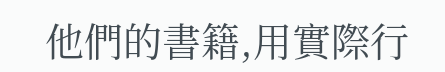他們的書籍,用實際行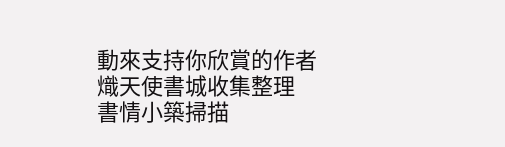動來支持你欣賞的作者
熾天使書城收集整理
書情小築掃描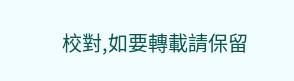校對,如要轉載請保留